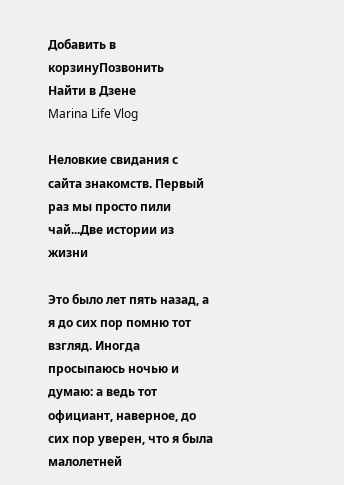Добавить в корзинуПозвонить
Найти в Дзене
Marina Life Vlog

Неловкие свидания с сайта знакомств. Первый раз мы просто пили чай...Две истории из жизни

Это было лет пять назад, а я до сих пор помню тот взгляд. Иногда просыпаюсь ночью и думаю: а ведь тот официант, наверное, до сих пор уверен, что я была малолетней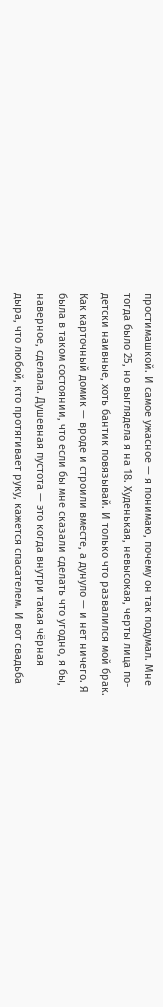простимашкой. И самое ужасное — я понимаю, почему он так подумал. Мне тогда было 25, но выглядела я на 18. Худенькая, невысокая, черты лица по-детски наивные, хоть бантик повязывай. И только что развалился мой брак. Как карточный домик — вроде и строили вместе, а дунуло — и нет ничего. Я была в таком состоянии, что если бы мне сказали сделать что угодно, я бы, наверное, сделала. Душевная пустота — это когда внутри такая чёрная дыра, что любой, кто протягивает руку, кажется спасателем. И вот свадьба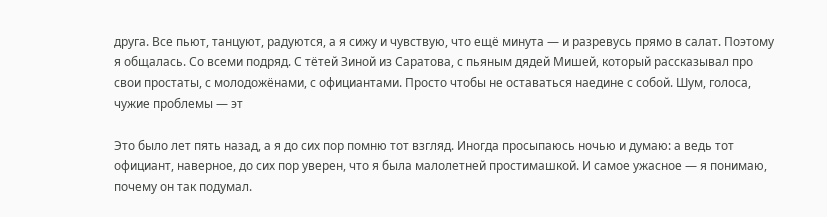друга. Все пьют, танцуют, радуются, а я сижу и чувствую, что ещё минута — и разревусь прямо в салат. Поэтому я общалась. Со всеми подряд. С тётей Зиной из Саратова, с пьяным дядей Мишей, который рассказывал про свои простаты, с молодожёнами, с официантами. Просто чтобы не оставаться наедине с собой. Шум, голоса, чужие проблемы — эт

Это было лет пять назад, а я до сих пор помню тот взгляд. Иногда просыпаюсь ночью и думаю: а ведь тот официант, наверное, до сих пор уверен, что я была малолетней простимашкой. И самое ужасное — я понимаю, почему он так подумал.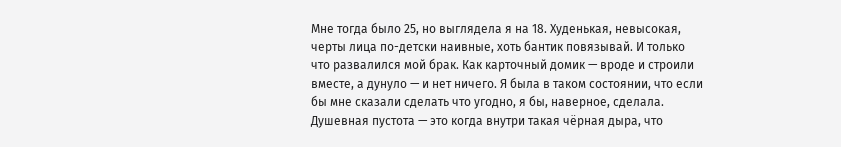Мне тогда было 25, но выглядела я на 18. Худенькая, невысокая, черты лица по-детски наивные, хоть бантик повязывай. И только что развалился мой брак. Как карточный домик — вроде и строили вместе, а дунуло — и нет ничего. Я была в таком состоянии, что если бы мне сказали сделать что угодно, я бы, наверное, сделала. Душевная пустота — это когда внутри такая чёрная дыра, что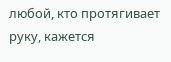любой, кто протягивает руку, кажется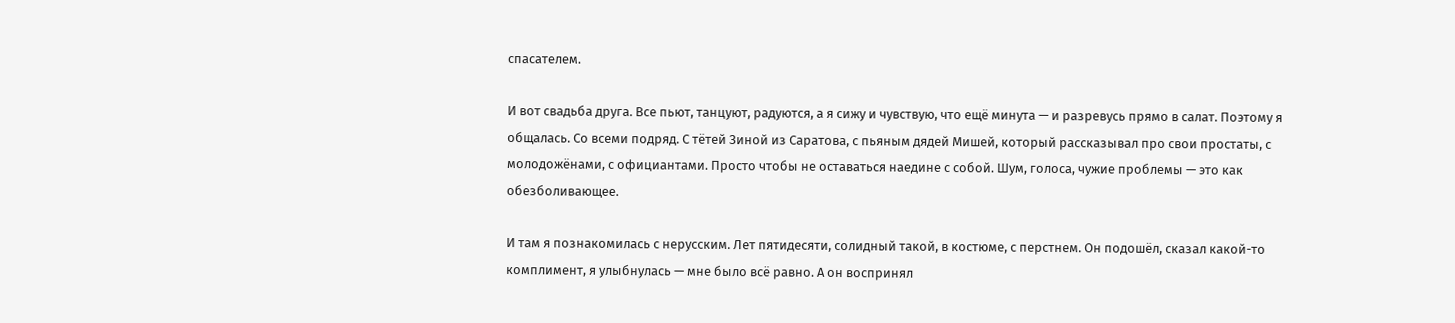спасателем.

И вот свадьба друга. Все пьют, танцуют, радуются, а я сижу и чувствую, что ещё минута — и разревусь прямо в салат. Поэтому я общалась. Со всеми подряд. С тётей Зиной из Саратова, с пьяным дядей Мишей, который рассказывал про свои простаты, с молодожёнами, с официантами. Просто чтобы не оставаться наедине с собой. Шум, голоса, чужие проблемы — это как обезболивающее.

И там я познакомилась с нерусским. Лет пятидесяти, солидный такой, в костюме, с перстнем. Он подошёл, сказал какой-то комплимент, я улыбнулась — мне было всё равно. А он воспринял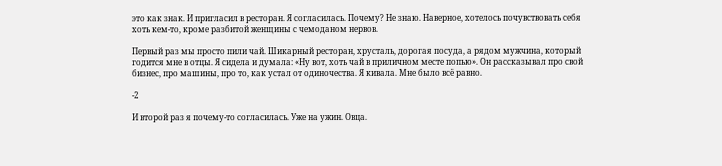это как знак. И пригласил в ресторан. Я согласилась. Почему? Не знаю. Наверное, хотелось почувствовать себя хоть кем-то, кроме разбитой женщины с чемоданом нервов.

Первый раз мы просто пили чай. Шикарный ресторан, хрусталь, дорогая посуда, а рядом мужчина, который годится мне в отцы. Я сидела и думала: «Ну вот, хоть чай в приличном месте попью». Он рассказывал про свой бизнес, про машины, про то, как устал от одиночества. Я кивала. Мне было всё равно.

-2

И второй раз я почему-то согласилась. Уже на ужин. Овца.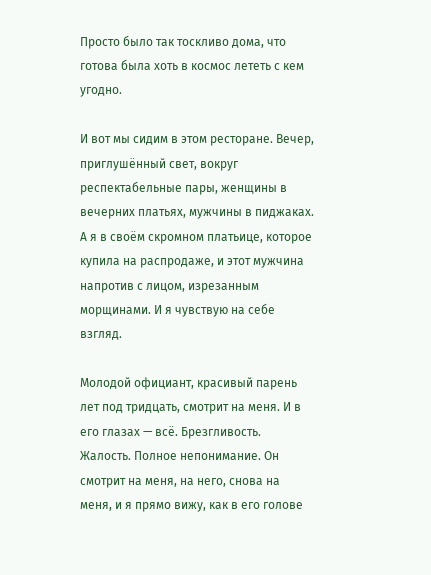Просто было так тоскливо дома, что готова была хоть в космос лететь с кем угодно.

И вот мы сидим в этом ресторане. Вечер, приглушённый свет, вокруг респектабельные пары, женщины в вечерних платьях, мужчины в пиджаках. А я в своём скромном платьице, которое купила на распродаже, и этот мужчина напротив с лицом, изрезанным морщинами. И я чувствую на себе взгляд.

Молодой официант, красивый парень лет под тридцать, смотрит на меня. И в его глазах — всё. Брезгливость. Жалость. Полное непонимание. Он смотрит на меня, на него, снова на меня, и я прямо вижу, как в его голове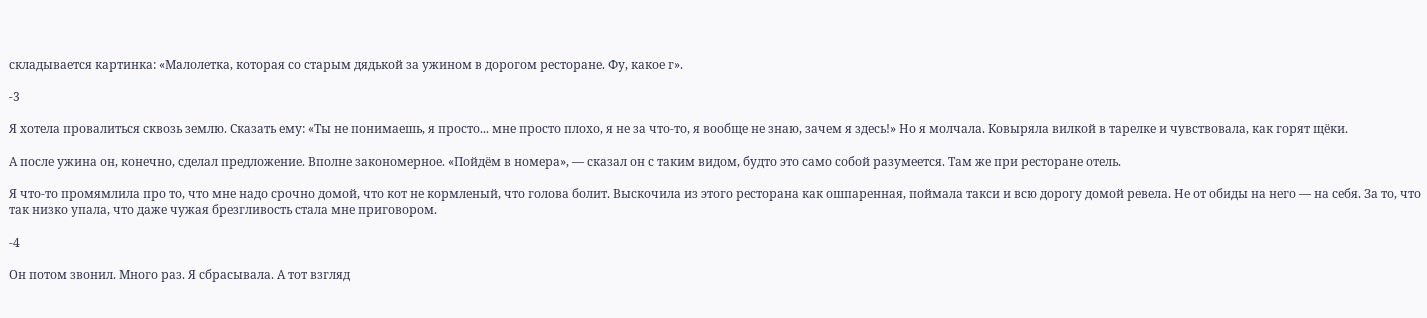складывается картинка: «Малолетка, которая со старым дядькой за ужином в дорогом ресторане. Фу, какое г».

-3

Я хотела провалиться сквозь землю. Сказать ему: «Ты не понимаешь, я просто... мне просто плохо, я не за что-то, я вообще не знаю, зачем я здесь!» Но я молчала. Ковыряла вилкой в тарелке и чувствовала, как горят щёки.

А после ужина он, конечно, сделал предложение. Вполне закономерное. «Пойдём в номера», — сказал он с таким видом, будто это само собой разумеется. Там же при ресторане отель.

Я что-то промямлила про то, что мне надо срочно домой, что кот не кормленый, что голова болит. Выскочила из этого ресторана как ошпаренная, поймала такси и всю дорогу домой ревела. Не от обиды на него — на себя. За то, что так низко упала, что даже чужая брезгливость стала мне приговором.

-4

Он потом звонил. Много раз. Я сбрасывала. А тот взгляд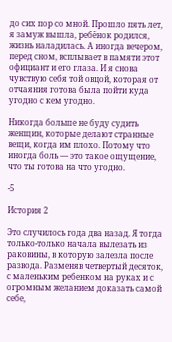до сих пор со мной. Прошло пять лет, я замуж вышла, ребёнок родился, жизнь наладилась. А иногда вечером, перед сном, всплывает в памяти этот официант и его глаза. И я снова чувствую себя той овцой, которая от отчаяния готова была пойти куда угодно с кем угодно.

Никогда больше не буду судить женщин, которые делают странные вещи, когда им плохо. Потому что иногда боль — это такое ощущение, что ты готова на что угодно.

-5

История 2

Это случилось года два назад. Я тогда только-только начала вылезать из раковины, в которую залезла после развода. Разменяв четвертый десяток, с маленьким ребенком на руках и с огромным желанием доказать самой себе,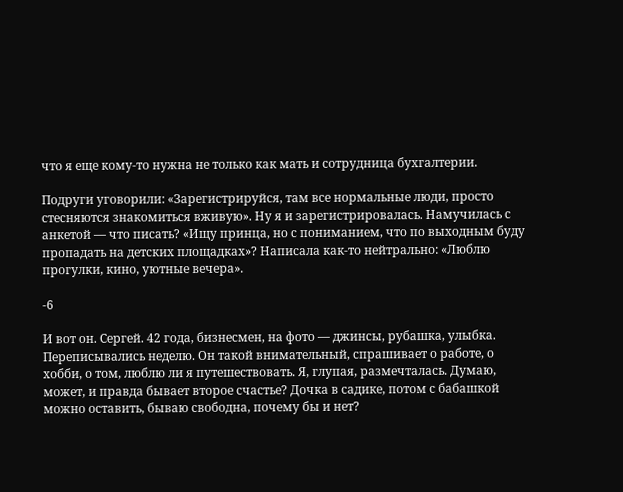что я еще кому-то нужна не только как мать и сотрудница бухгалтерии.

Подруги уговорили: «Зарегистрируйся, там все нормальные люди, просто стесняются знакомиться вживую». Ну я и зарегистрировалась. Намучилась с анкетой — что писать? «Ищу принца, но с пониманием, что по выходным буду пропадать на детских площадках»? Написала как-то нейтрально: «Люблю прогулки, кино, уютные вечера».

-6

И вот он. Сергей. 42 года, бизнесмен, на фото — джинсы, рубашка, улыбка. Переписывались неделю. Он такой внимательный, спрашивает о работе, о хобби, о том, люблю ли я путешествовать. Я, глупая, размечталась. Думаю, может, и правда бывает второе счастье? Дочка в садике, потом с бабашкой можно оставить, бываю свободна, почему бы и нет?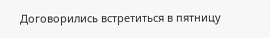Договорились встретиться в пятницу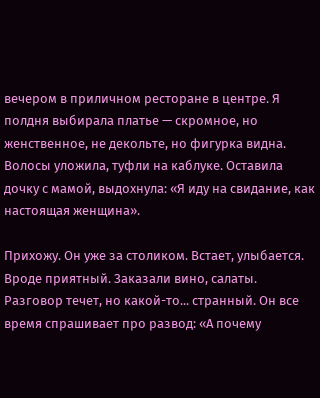вечером в приличном ресторане в центре. Я полдня выбирала платье — скромное, но женственное, не декольте, но фигурка видна. Волосы уложила, туфли на каблуке. Оставила дочку с мамой, выдохнула: «Я иду на свидание, как настоящая женщина».

Прихожу. Он уже за столиком. Встает, улыбается. Вроде приятный. Заказали вино, салаты. Разговор течет, но какой-то... странный. Он все время спрашивает про развод: «А почему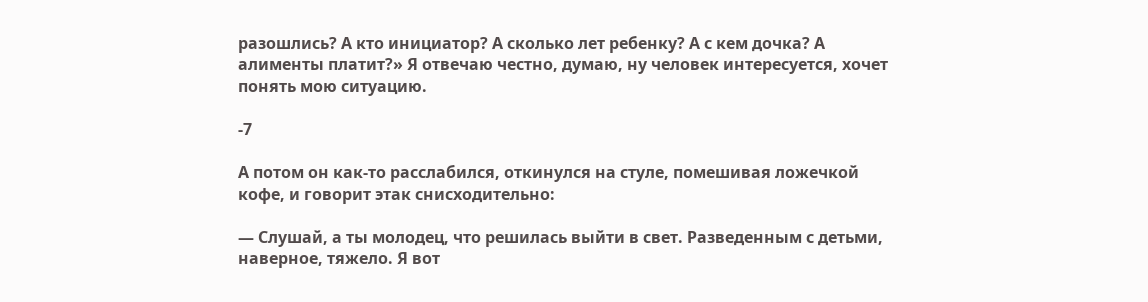разошлись? А кто инициатор? А сколько лет ребенку? А с кем дочка? А алименты платит?» Я отвечаю честно, думаю, ну человек интересуется, хочет понять мою ситуацию.

-7

А потом он как-то расслабился, откинулся на стуле, помешивая ложечкой кофе, и говорит этак снисходительно:

— Слушай, а ты молодец, что решилась выйти в свет. Разведенным с детьми, наверное, тяжело. Я вот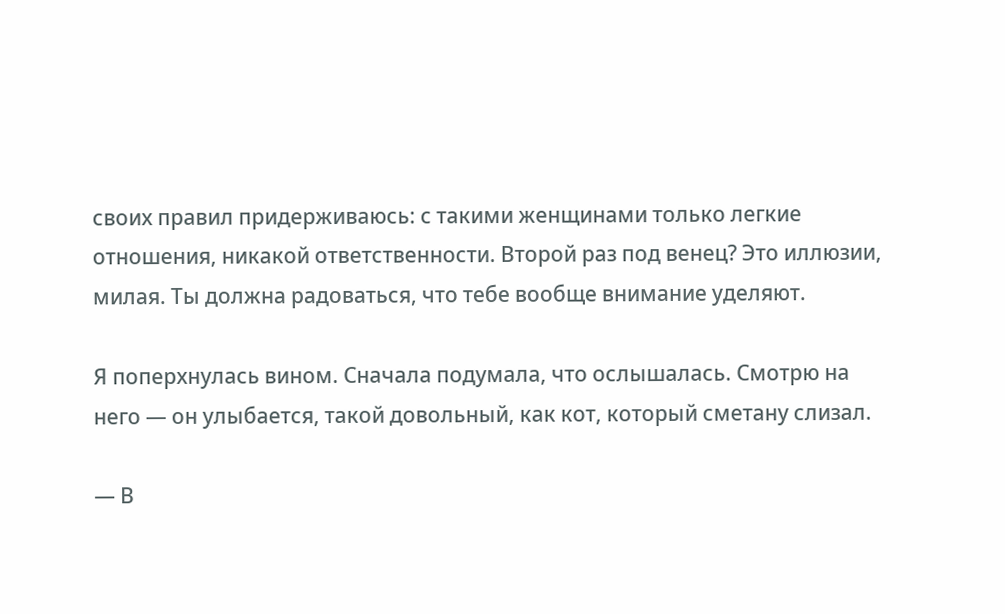своих правил придерживаюсь: с такими женщинами только легкие отношения, никакой ответственности. Второй раз под венец? Это иллюзии, милая. Ты должна радоваться, что тебе вообще внимание уделяют.

Я поперхнулась вином. Сначала подумала, что ослышалась. Смотрю на него — он улыбается, такой довольный, как кот, который сметану слизал.

— В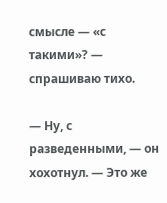смысле — «с такими»? — спрашиваю тихо.

— Ну, с разведенными, — он хохотнул. — Это же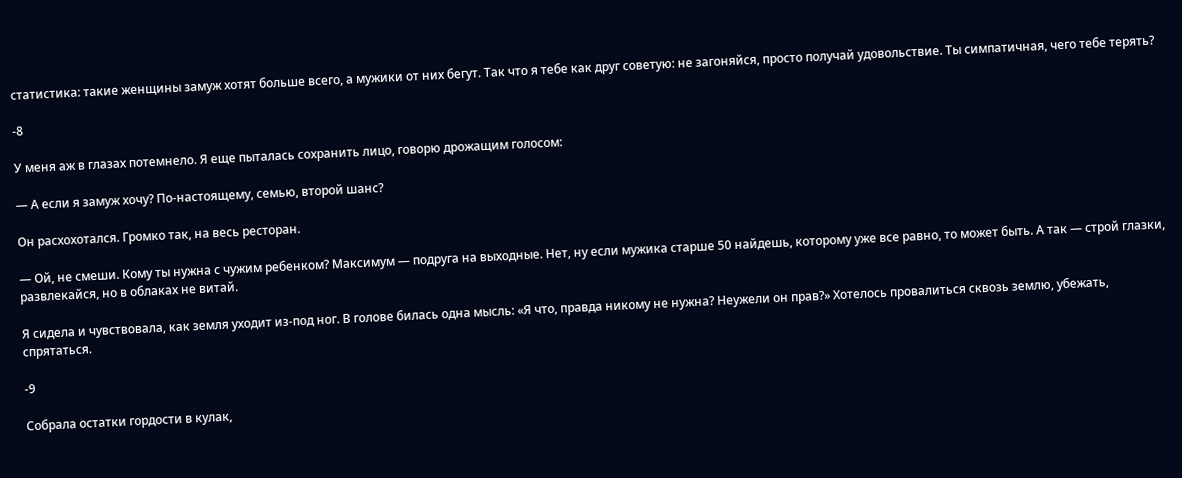статистика: такие женщины замуж хотят больше всего, а мужики от них бегут. Так что я тебе как друг советую: не загоняйся, просто получай удовольствие. Ты симпатичная, чего тебе терять?

-8

У меня аж в глазах потемнело. Я еще пыталась сохранить лицо, говорю дрожащим голосом:

— А если я замуж хочу? По-настоящему, семью, второй шанс?

Он расхохотался. Громко так, на весь ресторан.

— Ой, не смеши. Кому ты нужна с чужим ребенком? Максимум — подруга на выходные. Нет, ну если мужика старше 50 найдешь, которому уже все равно, то может быть. А так — строй глазки, развлекайся, но в облаках не витай.

Я сидела и чувствовала, как земля уходит из-под ног. В голове билась одна мысль: «Я что, правда никому не нужна? Неужели он прав?» Хотелось провалиться сквозь землю, убежать, спрятаться.

-9

Собрала остатки гордости в кулак,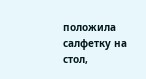положила салфетку на стол,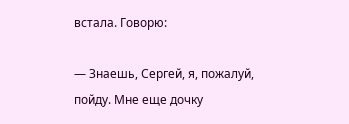встала. Говорю:

— Знаешь, Сергей, я, пожалуй, пойду. Мне еще дочку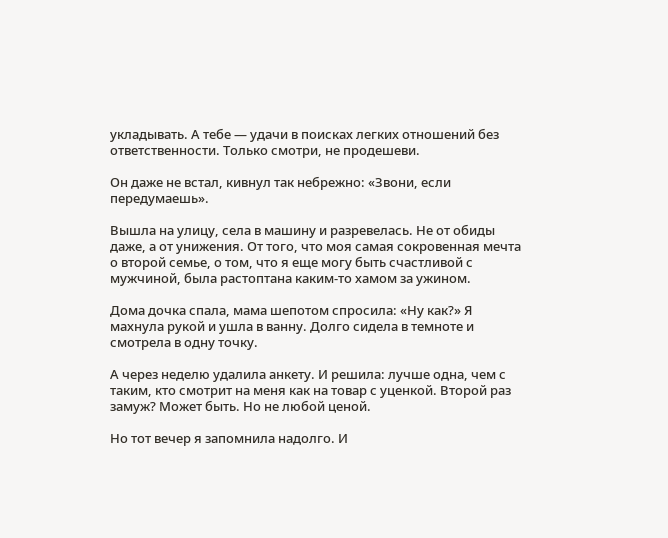укладывать. А тебе — удачи в поисках легких отношений без ответственности. Только смотри, не продешеви.

Он даже не встал, кивнул так небрежно: «Звони, если передумаешь».

Вышла на улицу, села в машину и разревелась. Не от обиды даже, а от унижения. От того, что моя самая сокровенная мечта о второй семье, о том, что я еще могу быть счастливой с мужчиной, была растоптана каким-то хамом за ужином.

Дома дочка спала, мама шепотом спросила: «Ну как?» Я махнула рукой и ушла в ванну. Долго сидела в темноте и смотрела в одну точку.

А через неделю удалила анкету. И решила: лучше одна, чем с таким, кто смотрит на меня как на товар с уценкой. Второй раз замуж? Может быть. Но не любой ценой.

Но тот вечер я запомнила надолго. И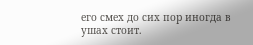его смех до сих пор иногда в ушах стоит.